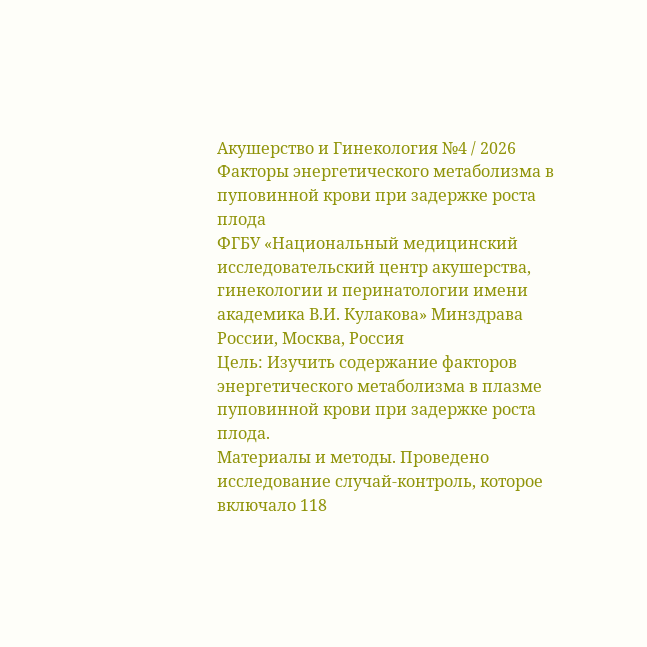Акушерство и Гинекология №4 / 2026
Факторы энергетического метаболизма в пуповинной крови при задержке роста плода
ФГБУ «Национальный медицинский исследовательский центр акушерства, гинекологии и перинатологии имени академика В.И. Кулакова» Минздрава России, Москва, Россия
Цель: Изучить содержание факторов энергетического метаболизма в плазме пуповинной крови при задержке роста плода.
Материалы и методы. Проведено исследование случай-контроль, которое включало 118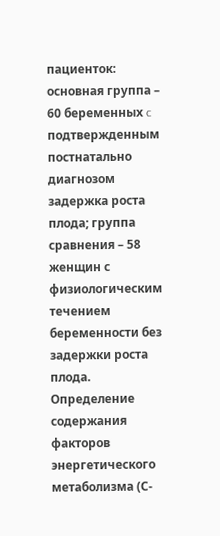пациенток: основная группа – 60 беременных c подтвержденным постнатально диагнозом задержка роста плода; группа сравнения – 58 женщин с физиологическим течением беременности без задержки роста плода. Определение содержания факторов энергетического метаболизма (С-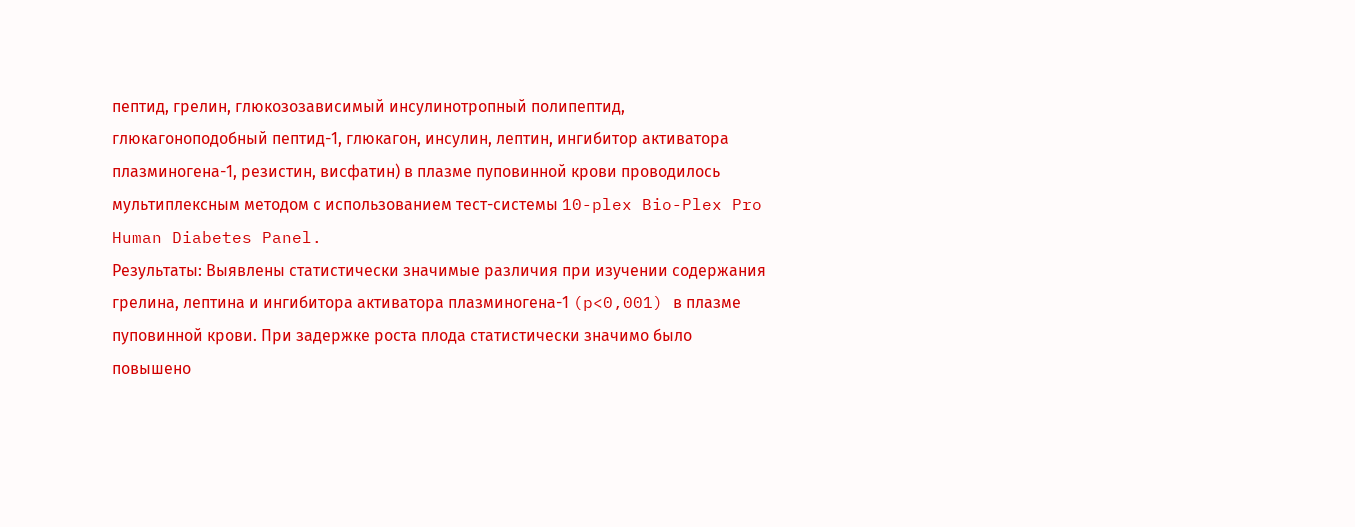пептид, грелин, глюкозозависимый инсулинотропный полипептид, глюкагоноподобный пептид-1, глюкагон, инсулин, лептин, ингибитор активатора плазминогена-1, резистин, висфатин) в плазме пуповинной крови проводилось мультиплексным методом с использованием тест-системы 10-plex Bio-Plex Pro Human Diabetes Panel.
Результаты: Выявлены статистически значимые различия при изучении содержания грелина, лептина и ингибитора активатора плазминогена-1 (p<0,001) в плазме пуповинной крови. При задержке роста плода статистически значимо было повышено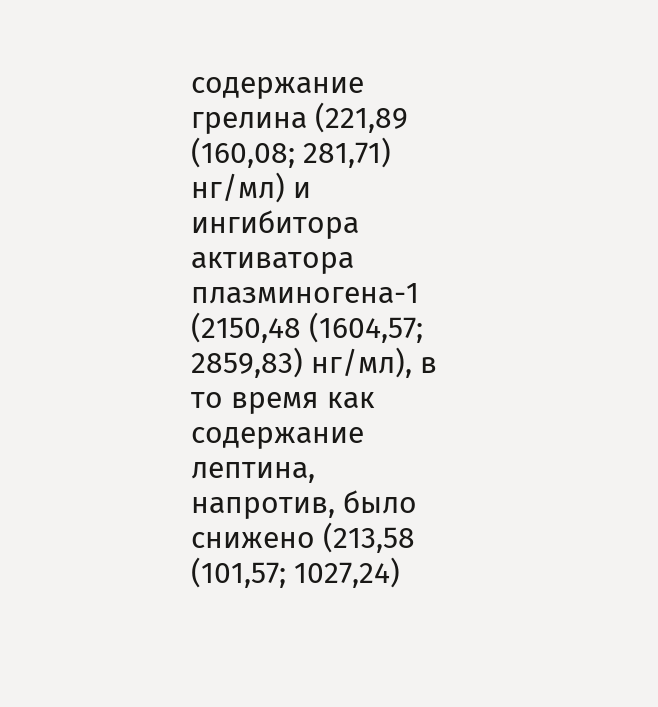содержание грелина (221,89 (160,08; 281,71) нг/мл) и ингибитора активатора плазминогена-1 (2150,48 (1604,57; 2859,83) нг/мл), в то время как содержание лептина, напротив, было снижено (213,58 (101,57; 1027,24)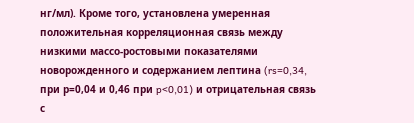нг/мл). Кроме того, установлена умеренная положительная корреляционная связь между низкими массо-ростовыми показателями новорожденного и содержанием лептина (rs=0,34, при р=0,04 и 0,46 при p<0,01) и отрицательная связь с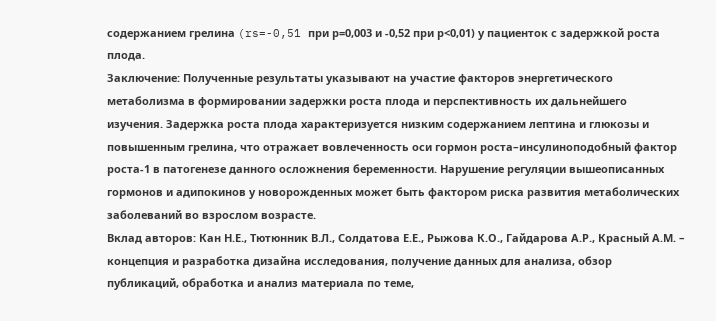содержанием грелина (rs=-0,51 при р=0,003 и -0,52 при р<0,01) у пациенток с задержкой роста плода.
Заключение: Полученные результаты указывают на участие факторов энергетического метаболизма в формировании задержки роста плода и перспективность их дальнейшего изучения. Задержка роста плода характеризуется низким содержанием лептина и глюкозы и повышенным грелина, что отражает вовлеченность оси гормон роста–инсулиноподобный фактор роста-1 в патогенезе данного осложнения беременности. Нарушение регуляции вышеописанных гормонов и адипокинов у новорожденных может быть фактором риска развития метаболических заболеваний во взрослом возрасте.
Вклад авторов: Кан Н.Е., Тютюнник В.Л., Солдатова Е.Е., Рыжова К.О., Гайдарова А.Р., Красный А.М. – концепция и разработка дизайна исследования, получение данных для анализа, обзор публикаций, обработка и анализ материала по теме,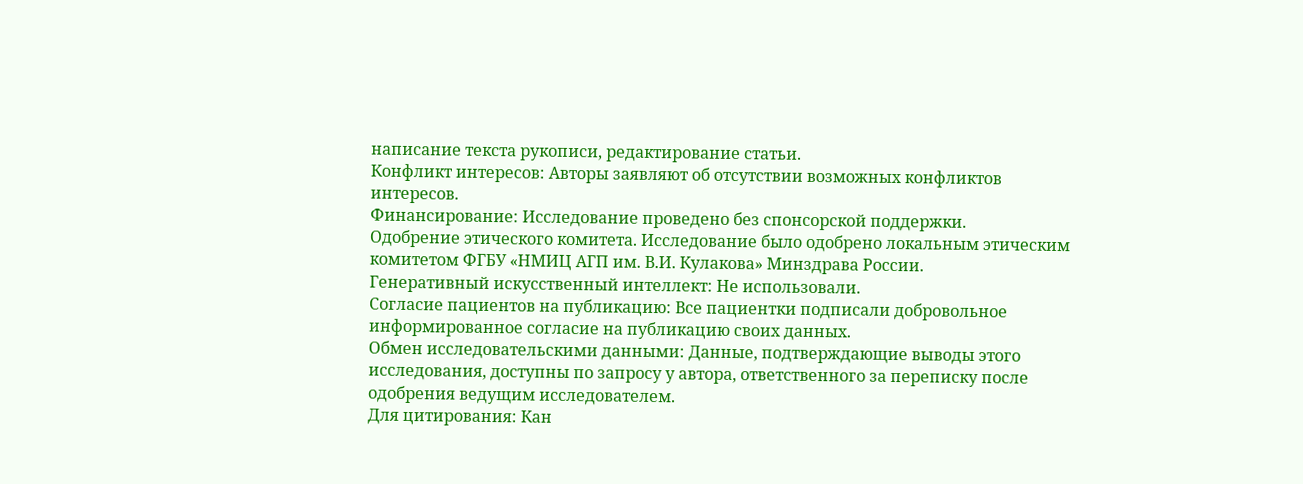написание текста рукописи, редактирование статьи.
Конфликт интересов: Авторы заявляют об отсутствии возможных конфликтов интересов.
Финансирование: Исследование проведено без спонсорской поддержки.
Одобрение этического комитета. Исследование было одобрено локальным этическим комитетом ФГБУ «НМИЦ АГП им. В.И. Кулакова» Минздрава России.
Генеративный искусственный интеллект: Не использовали.
Согласие пациентов на публикацию: Все пациентки подписали добровольное информированное согласие на публикацию своих данных.
Обмен исследовательскими данными: Данные, подтверждающие выводы этого исследования, доступны по запросу у автора, ответственного за переписку после одобрения ведущим исследователем.
Для цитирования: Кан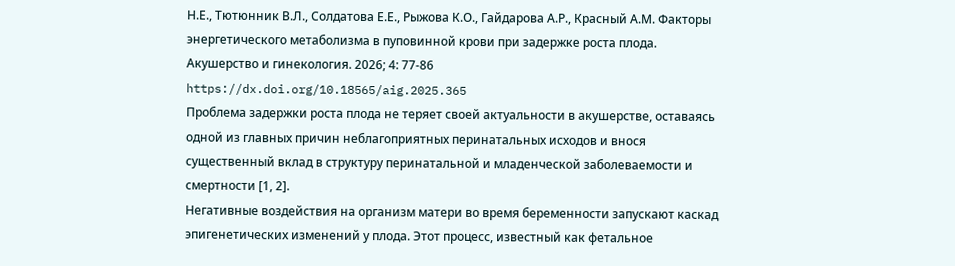Н.Е., Тютюнник В.Л., Солдатова Е.Е., Рыжова К.О., Гайдарова А.Р., Красный А.М. Факторы энергетического метаболизма в пуповинной крови при задержке роста плода.
Акушерство и гинекология. 2026; 4: 77-86
https://dx.doi.org/10.18565/aig.2025.365
Проблема задержки роста плода не теряет своей актуальности в акушерстве, оставаясь одной из главных причин неблагоприятных перинатальных исходов и внося существенный вклад в структуру перинатальной и младенческой заболеваемости и смертности [1, 2].
Негативные воздействия на организм матери во время беременности запускают каскад эпигенетических изменений у плода. Этот процесс, известный как фетальное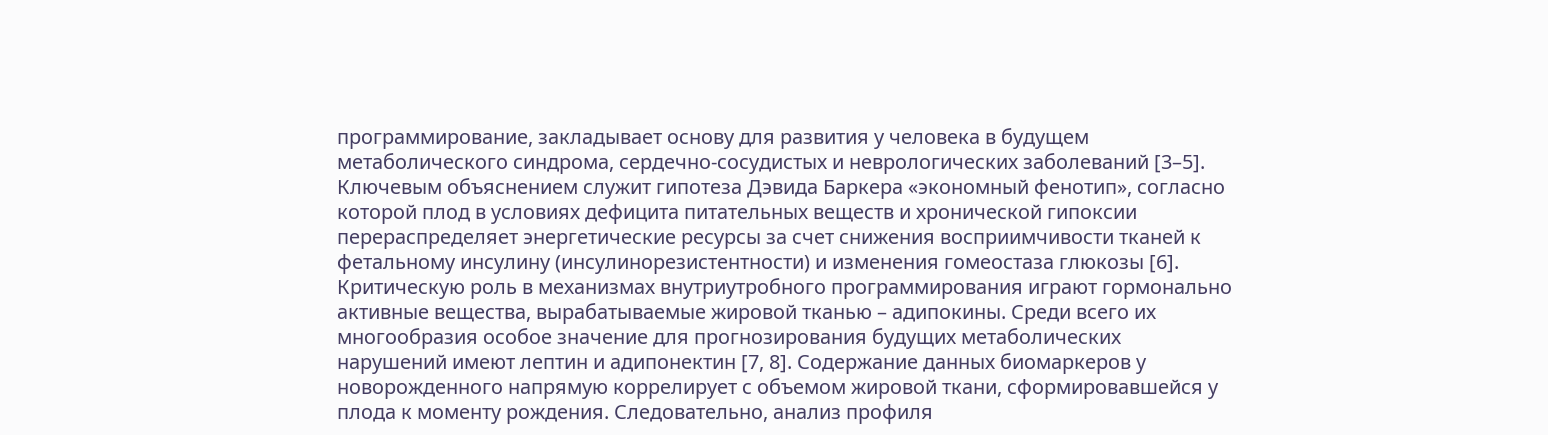программирование, закладывает основу для развития у человека в будущем метаболического синдрома, сердечно-сосудистых и неврологических заболеваний [3–5]. Ключевым объяснением служит гипотеза Дэвида Баркера «экономный фенотип», согласно которой плод в условиях дефицита питательных веществ и хронической гипоксии перераспределяет энергетические ресурсы за счет снижения восприимчивости тканей к фетальному инсулину (инсулинорезистентности) и изменения гомеостаза глюкозы [6].
Критическую роль в механизмах внутриутробного программирования играют гормонально активные вещества, вырабатываемые жировой тканью – адипокины. Среди всего их многообразия особое значение для прогнозирования будущих метаболических нарушений имеют лептин и адипонектин [7, 8]. Содержание данных биомаркеров у новорожденного напрямую коррелирует с объемом жировой ткани, сформировавшейся у плода к моменту рождения. Следовательно, анализ профиля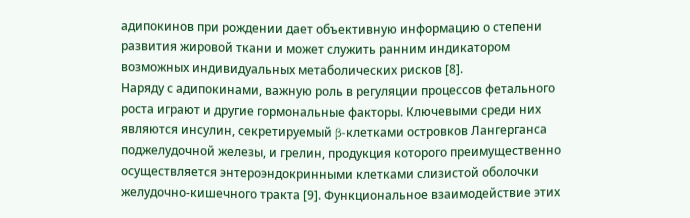адипокинов при рождении дает объективную информацию о степени развития жировой ткани и может служить ранним индикатором возможных индивидуальных метаболических рисков [8].
Наряду с адипокинами, важную роль в регуляции процессов фетального роста играют и другие гормональные факторы. Ключевыми среди них являются инсулин, секретируемый β-клетками островков Лангерганса поджелудочной железы, и грелин, продукция которого преимущественно осуществляется энтероэндокринными клетками слизистой оболочки желудочно-кишечного тракта [9]. Функциональное взаимодействие этих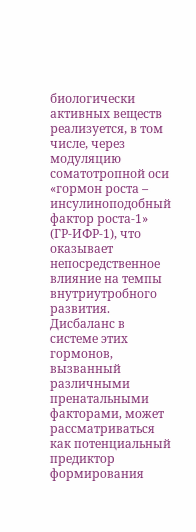биологически активных веществ реализуется, в том числе, через модуляцию соматотропной оси «гормон роста – инсулиноподобный фактор роста-1» (ГР-ИФР-1), что оказывает непосредственное влияние на темпы внутриутробного развития. Дисбаланс в системе этих гормонов, вызванный различными пренатальными факторами, может рассматриваться как потенциальный предиктор формирования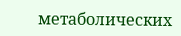метаболических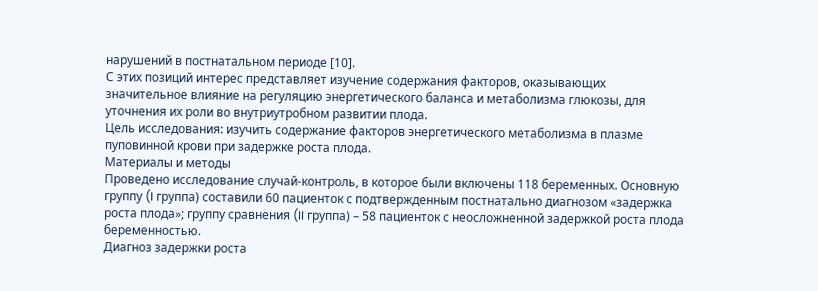нарушений в постнатальном периоде [10].
С этих позиций интерес представляет изучение содержания факторов, оказывающих значительное влияние на регуляцию энергетического баланса и метаболизма глюкозы, для уточнения их роли во внутриутробном развитии плода.
Цель исследования: изучить содержание факторов энергетического метаболизма в плазме пуповинной крови при задержке роста плода.
Материалы и методы
Проведено исследование случай-контроль, в которое были включены 118 беременных. Основную группу (I группа) составили 60 пациенток с подтвержденным постнатально диагнозом «задержка роста плода»; группу сравнения (II группа) – 58 пациенток с неосложненной задержкой роста плода беременностью.
Диагноз задержки роста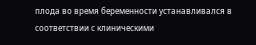плода во время беременности устанавливался в соответствии с клиническими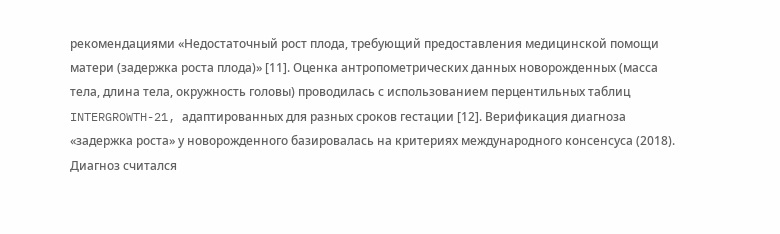рекомендациями «Недостаточный рост плода, требующий предоставления медицинской помощи матери (задержка роста плода)» [11]. Оценка антропометрических данных новорожденных (масса тела, длина тела, окружность головы) проводилась с использованием перцентильных таблиц INTERGROWTH-21, адаптированных для разных сроков гестации [12]. Верификация диагноза «задержка роста» у новорожденного базировалась на критериях международного консенсуса (2018). Диагноз считался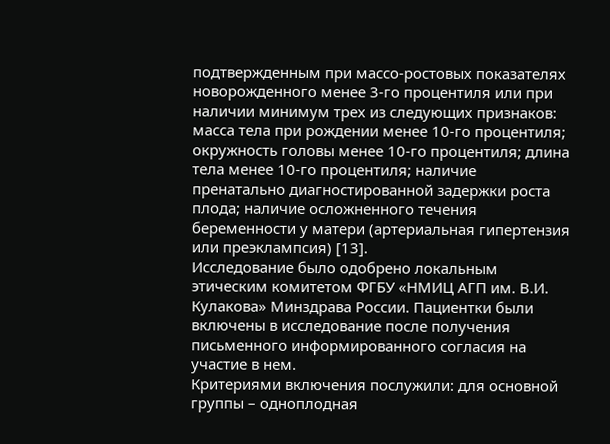подтвержденным при массо-ростовых показателях новорожденного менее 3-го процентиля или при наличии минимум трех из следующих признаков: масса тела при рождении менее 10-го процентиля; окружность головы менее 10-го процентиля; длина тела менее 10-го процентиля; наличие пренатально диагностированной задержки роста плода; наличие осложненного течения беременности у матери (артериальная гипертензия или преэклампсия) [13].
Исследование было одобрено локальным этическим комитетом ФГБУ «НМИЦ АГП им. В.И. Кулакова» Минздрава России. Пациентки были включены в исследование после получения письменного информированного согласия на участие в нем.
Критериями включения послужили: для основной группы – одноплодная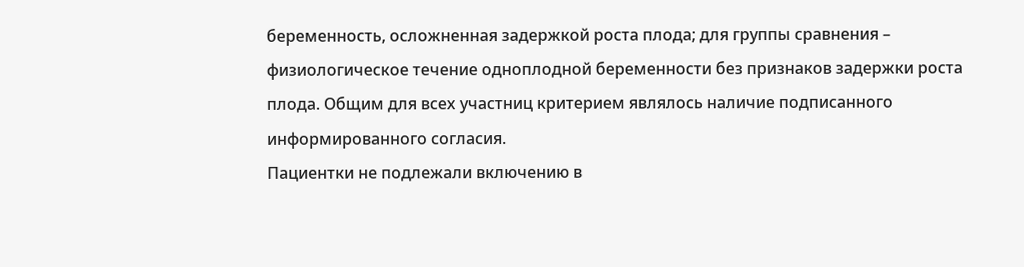беременность, осложненная задержкой роста плода; для группы сравнения – физиологическое течение одноплодной беременности без признаков задержки роста плода. Общим для всех участниц критерием являлось наличие подписанного информированного согласия.
Пациентки не подлежали включению в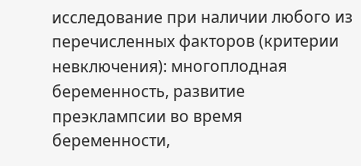исследование при наличии любого из перечисленных факторов (критерии невключения): многоплодная беременность, развитие преэклампсии во время беременности,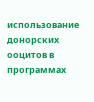использование донорских ооцитов в программах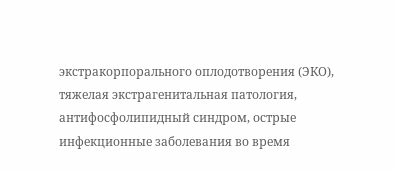экстракорпорального оплодотворения (ЭКО), тяжелая экстрагенитальная патология, антифосфолипидный синдром, острые инфекционные заболевания во время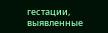гестации, выявленные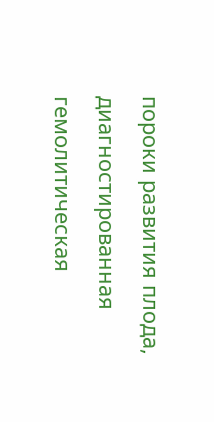пороки развития плода, диагностированная гемолитическая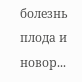болезнь плода и новор...